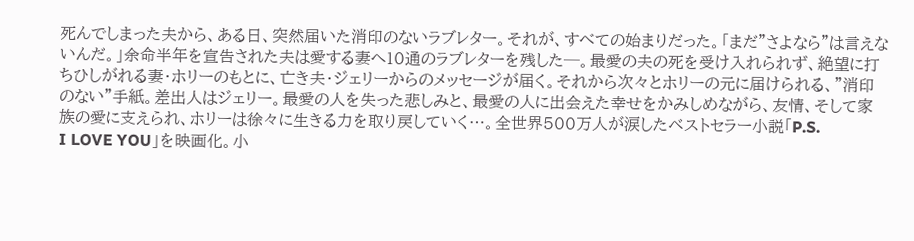死んでしまった夫から、ある日、突然届いた消印のないラブレター。それが、すべての始まりだった。「まだ"さよなら"は言えないんだ。」余命半年を宣告された夫は愛する妻へ10通のラブレターを残した─。最愛の夫の死を受け入れられず、絶望に打ちひしがれる妻・ホリーのもとに、亡き夫・ジェリーからのメッセージが届く。それから次々とホリーの元に届けられる、"消印のない"手紙。差出人はジェリー。最愛の人を失った悲しみと、最愛の人に出会えた幸せをかみしめながら、友情、そして家族の愛に支えられ、ホリーは徐々に生きる力を取り戻していく…。全世界500万人が涙したベストセラー小説「P.S.
I LOVE YOU」を映画化。小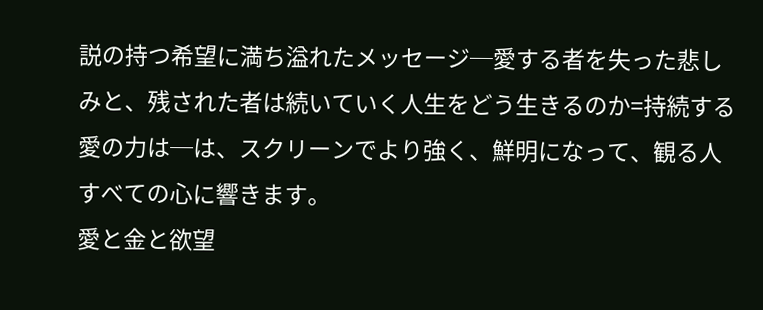説の持つ希望に満ち溢れたメッセージ─愛する者を失った悲しみと、残された者は続いていく人生をどう生きるのか=持続する愛の力は─は、スクリーンでより強く、鮮明になって、観る人すべての心に響きます。
愛と金と欲望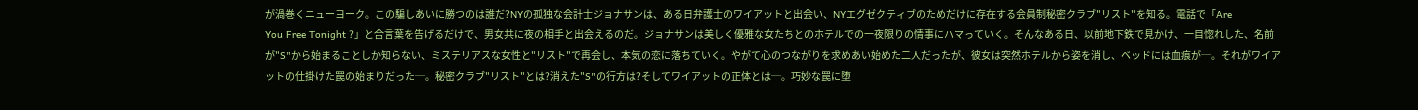が渦巻くニューヨーク。この騙しあいに勝つのは誰だ?NYの孤独な会計士ジョナサンは、ある日弁護士のワイアットと出会い、NYエグゼクティブのためだけに存在する会員制秘密クラブ"リスト"を知る。電話で「Are
You Free Tonight ?」と合言葉を告げるだけで、男女共に夜の相手と出会えるのだ。ジョナサンは美しく優雅な女たちとのホテルでの一夜限りの情事にハマっていく。そんなある日、以前地下鉄で見かけ、一目惚れした、名前が"S"から始まることしか知らない、ミステリアスな女性と"リスト"で再会し、本気の恋に落ちていく。やがて心のつながりを求めあい始めた二人だったが、彼女は突然ホテルから姿を消し、ベッドには血痕が─。それがワイアットの仕掛けた罠の始まりだった─。秘密クラブ"リスト"とは?消えた"S"の行方は?そしてワイアットの正体とは─。巧妙な罠に堕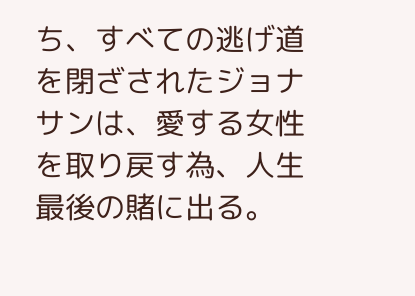ち、すべての逃げ道を閉ざされたジョナサンは、愛する女性を取り戻す為、人生最後の賭に出る。